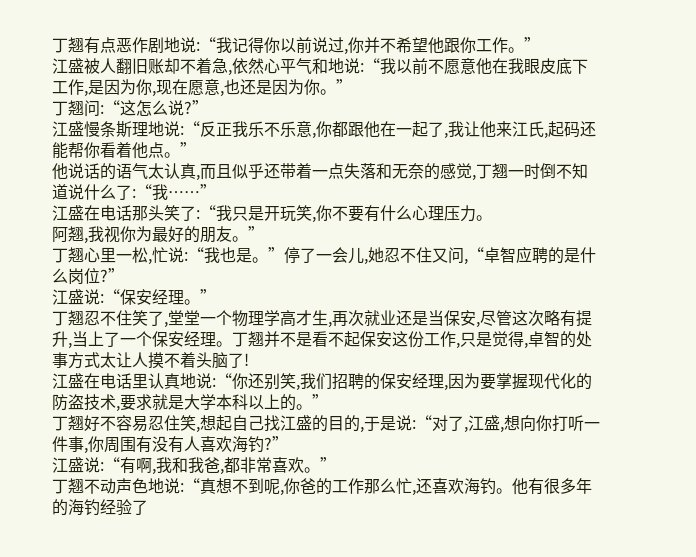丁翘有点恶作剧地说:“我记得你以前说过,你并不希望他跟你工作。”
江盛被人翻旧账却不着急,依然心平气和地说:“我以前不愿意他在我眼皮底下工作,是因为你,现在愿意,也还是因为你。”
丁翘问:“这怎么说?”
江盛慢条斯理地说:“反正我乐不乐意,你都跟他在一起了,我让他来江氏,起码还能帮你看着他点。”
他说话的语气太认真,而且似乎还带着一点失落和无奈的感觉,丁翘一时倒不知道说什么了:“我……”
江盛在电话那头笑了:“我只是开玩笑,你不要有什么心理压力。
阿翘,我视你为最好的朋友。”
丁翘心里一松,忙说:“我也是。”停了一会儿,她忍不住又问,“卓智应聘的是什么岗位?”
江盛说:“保安经理。”
丁翘忍不住笑了,堂堂一个物理学高才生,再次就业还是当保安,尽管这次略有提升,当上了一个保安经理。丁翘并不是看不起保安这份工作,只是觉得,卓智的处事方式太让人摸不着头脑了!
江盛在电话里认真地说:“你还别笑,我们招聘的保安经理,因为要掌握现代化的防盗技术,要求就是大学本科以上的。”
丁翘好不容易忍住笑,想起自己找江盛的目的,于是说:“对了,江盛,想向你打听一件事,你周围有没有人喜欢海钓?”
江盛说:“有啊,我和我爸,都非常喜欢。”
丁翘不动声色地说:“真想不到呢,你爸的工作那么忙,还喜欢海钓。他有很多年的海钓经验了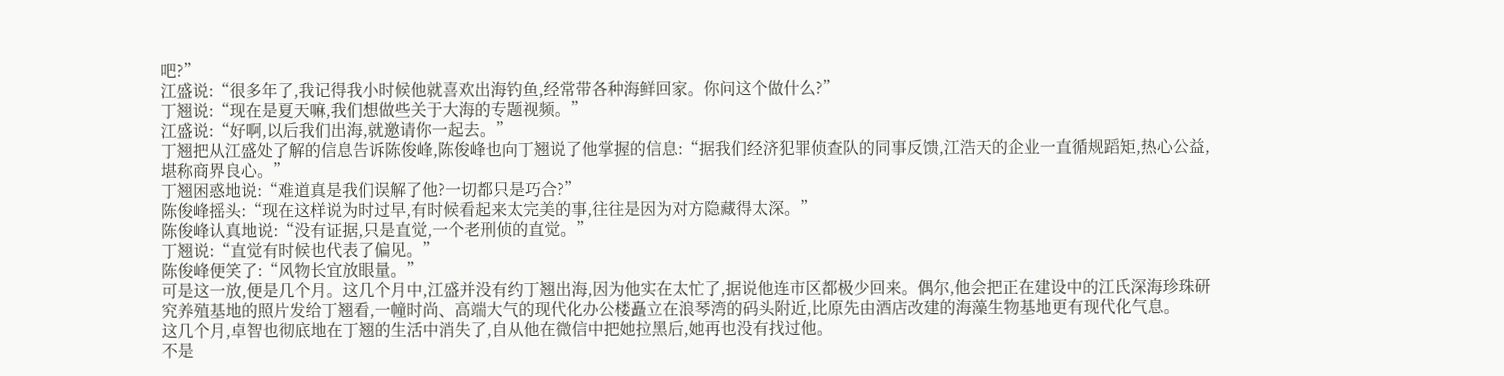吧?”
江盛说:“很多年了,我记得我小时候他就喜欢出海钓鱼,经常带各种海鲜回家。你问这个做什么?”
丁翘说:“现在是夏天嘛,我们想做些关于大海的专题视频。”
江盛说:“好啊,以后我们出海,就邀请你一起去。”
丁翘把从江盛处了解的信息告诉陈俊峰,陈俊峰也向丁翘说了他掌握的信息:“据我们经济犯罪侦查队的同事反馈,江浩天的企业一直循规蹈矩,热心公益,堪称商界良心。”
丁翘困惑地说:“难道真是我们误解了他?一切都只是巧合?”
陈俊峰摇头:“现在这样说为时过早,有时候看起来太完美的事,往往是因为对方隐藏得太深。”
陈俊峰认真地说:“没有证据,只是直觉,一个老刑侦的直觉。”
丁翘说:“直觉有时候也代表了偏见。”
陈俊峰便笑了:“风物长宜放眼量。”
可是这一放,便是几个月。这几个月中,江盛并没有约丁翘出海,因为他实在太忙了,据说他连市区都极少回来。偶尔,他会把正在建设中的江氏深海珍珠研究养殖基地的照片发给丁翘看,一幢时尚、高端大气的现代化办公楼矗立在浪琴湾的码头附近,比原先由酒店改建的海藻生物基地更有现代化气息。
这几个月,卓智也彻底地在丁翘的生活中消失了,自从他在微信中把她拉黑后,她再也没有找过他。
不是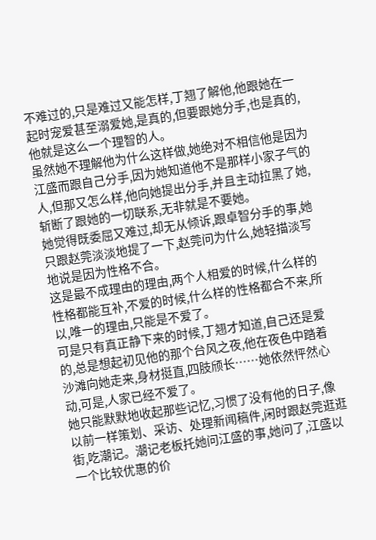不难过的,只是难过又能怎样,丁翘了解他,他跟她在一起时宠爱甚至溺爱她,是真的,但要跟她分手,也是真的,他就是这么一个理智的人。
虽然她不理解他为什么这样做,她绝对不相信他是因为江盛而跟自己分手,因为她知道他不是那样小家子气的人,但那又怎么样,他向她提出分手,并且主动拉黑了她,斩断了跟她的一切联系,无非就是不要她。
她觉得既委屈又难过,却无从倾诉,跟卓智分手的事,她只跟赵莞淡淡地提了一下,赵莞问为什么,她轻描淡写地说是因为性格不合。
这是最不成理由的理由,两个人相爱的时候,什么样的性格都能互补,不爱的时候,什么样的性格都合不来,所以,唯一的理由,只能是不爱了。
可是只有真正静下来的时候,丁翘才知道,自己还是爱的,总是想起初见他的那个台风之夜,他在夜色中踏着沙滩向她走来,身材挺直,四肢颀长……她依然怦然心动,可是,人家已经不爱了。
她只能默默地收起那些记忆,习惯了没有他的日子,像以前一样策划、采访、处理新闻稿件,闲时跟赵莞逛逛街,吃潮记。潮记老板托她问江盛的事,她问了,江盛以一个比较优惠的价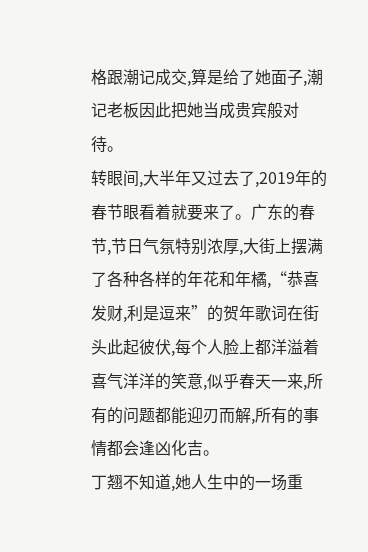格跟潮记成交,算是给了她面子,潮记老板因此把她当成贵宾般对待。
转眼间,大半年又过去了,2019年的春节眼看着就要来了。广东的春节,节日气氛特别浓厚,大街上摆满了各种各样的年花和年橘,“恭喜发财,利是逗来”的贺年歌词在街头此起彼伏,每个人脸上都洋溢着喜气洋洋的笑意,似乎春天一来,所有的问题都能迎刃而解,所有的事情都会逢凶化吉。
丁翘不知道,她人生中的一场重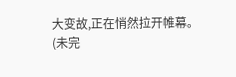大变故,正在悄然拉开帷幕。
(未完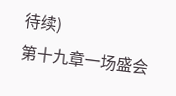待续)
第十九章一场盛会